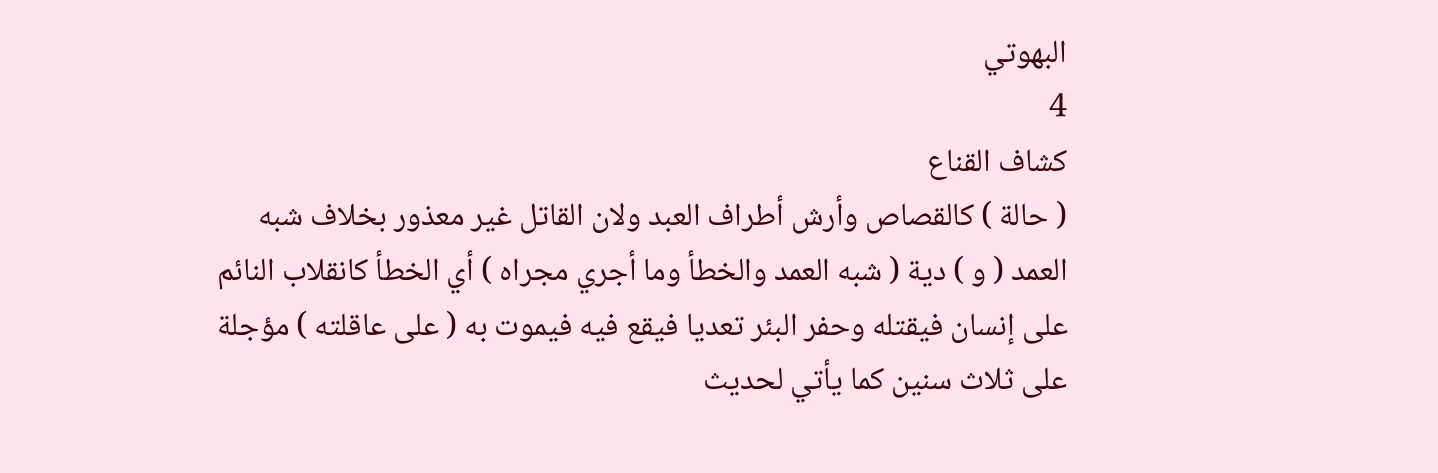البهوتي
4
كشاف القناع
( حالة ) كالقصاص وأرش أطراف العبد ولان القاتل غير معذور بخلاف شبه العمد ( و ) دية ( شبه العمد والخطأ وما أجري مجراه ) أي الخطأ كانقلاب النائم على إنسان فيقتله وحفر البئر تعديا فيقع فيه فيموت به ( على عاقلته ) مؤجلة على ثلاث سنين كما يأتي لحديث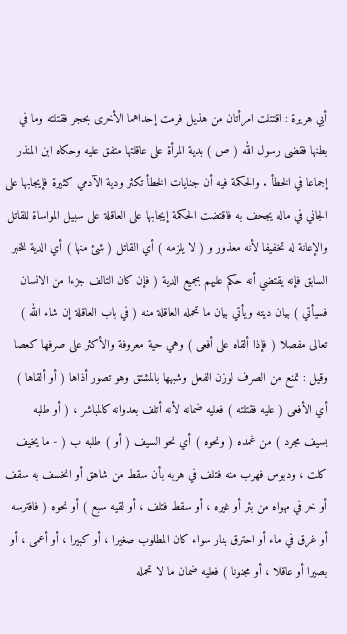أبي هريرة : اقتتلت امرأتان من هذيل فرمت إحداهما الأخرى بحجر فقتلته وما في بطنها فقضى رسول الله ( ص ) بدية المرأة على عاقلتها متفق عليه وحكاه ابن المنذر إجماعا في الخطأ . والحكمة فيه أن جنايات الخطأ تكثر ودية الآدمي كثيرة فإيجابها على الجاني في ماله يجحف به فاقتضت الحكمة إيجابها على العاقلة على سبيل المواساة للقاتل والإعانة له تخفيفا لأنه معذور و ( لا يلزمه ) أي القاتل ( شئ منها ) أي الدية للخبر السابق فإنه يقتضي أنه حكم عليهم بجميع الدية ( فإن كان التالف جزءا من الانسان فسيأتي ) بيان ديته ويأتي بيان ما تحمله العاقلة منه ( في باب العاقلة إن شاء الله ) تعالى مفصلا ( فإذا ألقاه على أفعى ) وهي حية معروفة والأكثر على صرفها كعصا وقيل : تمنع من الصرف لوزن الفعل وشبهها بالمشتق وهو تصور أذاها ( أو ألقاها ) أي الأفعى ( عليه فقتلته ) فعليه ضمانه لأنه أتلف بعدوانه كالمباشر ، ( أو طلبه بسيف مجرد ) من غمده ( ونحوه ) أي نحو السيف ( أو ) طلبه ب ( - ما يخيف كلت ، ودبوس فهرب منه فتلف في هربه بأن سقط من شاهق أو انخسف به سقف أو خر في مهواه من بئر أو غيره ، أو سقط فتلف ، أو لقيه سبع ) أو نحوه ( فافترسه أو غرق في ماء أو احترق بنار سواء كان المطلوب صغيرا ، أو كبيرا ، أو أعمى ، أو بصيرا أو عاقلا ، أو مجنونا ) فعليه ضمان ما لا تحمله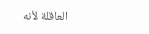العاقلة لأنه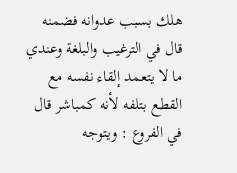هلك بسبب عدوانه فضمنه قال في الترغيب والبلغة وعندي ما لا يتعمد إلقاء نفسه مع القطع بتلفه لأنه كمباشر قال في الفروع : ويتوجه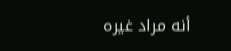أنه مراد غيره